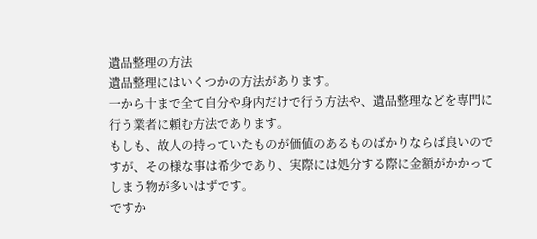遺品整理の方法
遺品整理にはいくつかの方法があります。
一から十まで全て自分や身内だけで行う方法や、遺品整理などを専門に行う業者に頼む方法であります。
もしも、故人の持っていたものが価値のあるものばかりならば良いのですが、その様な事は希少であり、実際には処分する際に金額がかかってしまう物が多いはずです。
ですか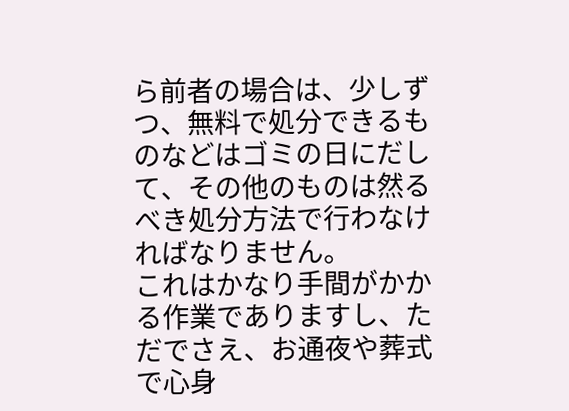ら前者の場合は、少しずつ、無料で処分できるものなどはゴミの日にだして、その他のものは然るべき処分方法で行わなければなりません。
これはかなり手間がかかる作業でありますし、ただでさえ、お通夜や葬式で心身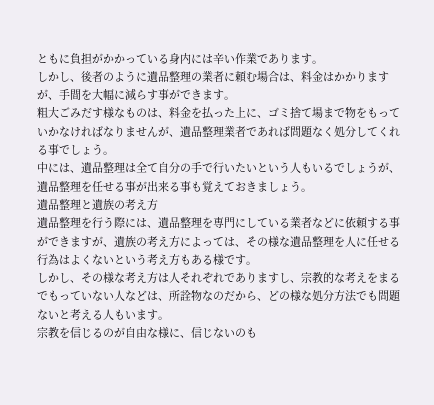ともに負担がかかっている身内には辛い作業であります。
しかし、後者のように遺品整理の業者に頼む場合は、料金はかかりますが、手間を大幅に減らす事ができます。
粗大ごみだす様なものは、料金を払った上に、ゴミ捨て場まで物をもっていかなければなりませんが、遺品整理業者であれば問題なく処分してくれる事でしょう。
中には、遺品整理は全て自分の手で行いたいという人もいるでしょうが、遺品整理を任せる事が出来る事も覚えておきましょう。
遺品整理と遺族の考え方
遺品整理を行う際には、遺品整理を専門にしている業者などに依頼する事ができますが、遺族の考え方によっては、その様な遺品整理を人に任せる行為はよくないという考え方もある様です。
しかし、その様な考え方は人それぞれでありますし、宗教的な考えをまるでもっていない人などは、所詮物なのだから、どの様な処分方法でも問題ないと考える人もいます。
宗教を信じるのが自由な様に、信じないのも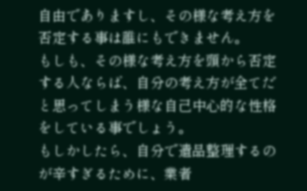自由でありますし、その様な考え方を否定する事は誰にもできません。
もしも、その様な考え方を頭から否定する人ならば、自分の考え方が全てだと思ってしまう様な自己中心的な性格をしている事でしょう。
もしかしたら、自分で遺品整理するのが辛すぎるために、業者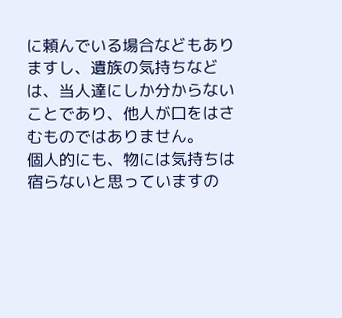に頼んでいる場合などもありますし、遺族の気持ちなどは、当人達にしか分からないことであり、他人が口をはさむものではありません。
個人的にも、物には気持ちは宿らないと思っていますの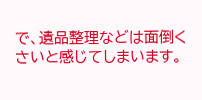で、遺品整理などは面倒くさいと感じてしまいます。